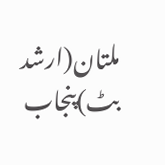ملتان(ارشد بٹ)پنجاب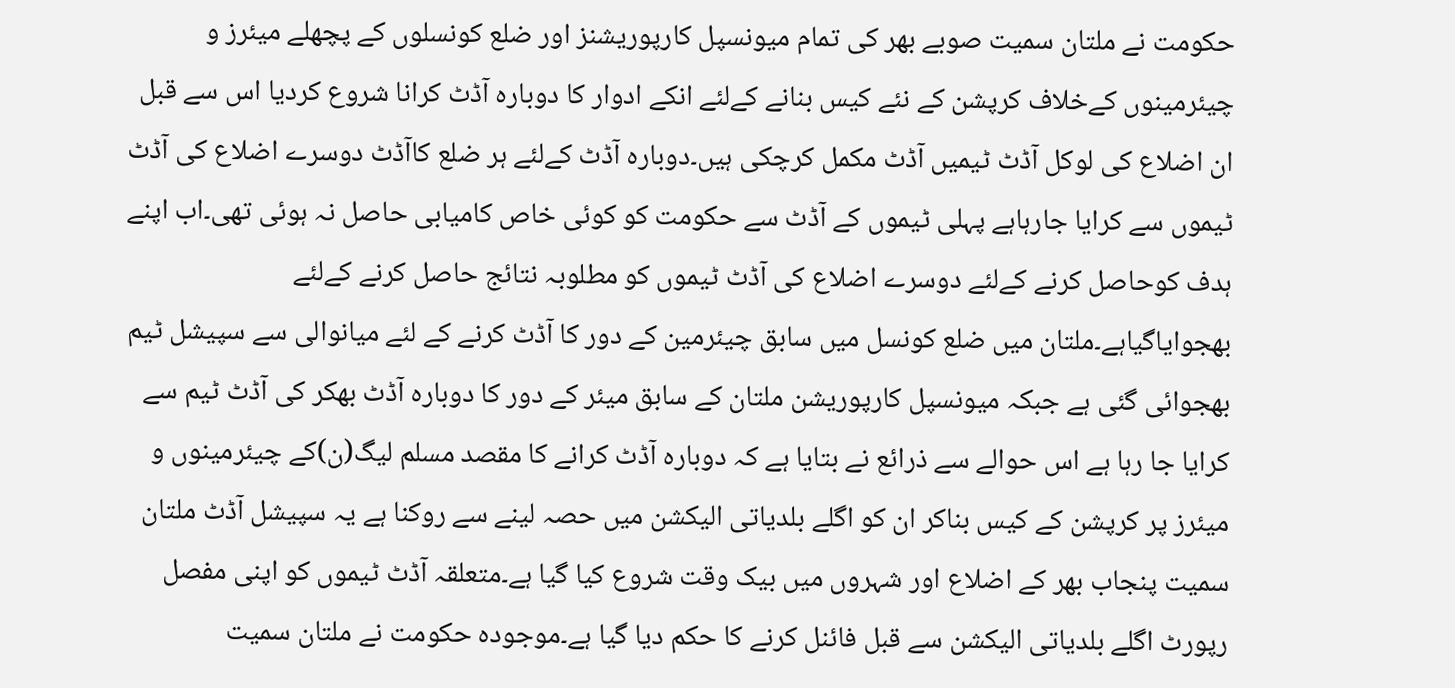حکومت نے ملتان سمیت صوبے بھر کی تمام میونسپل کارپوریشنز اور ضلع کونسلوں کے پچھلے میئرز و چیئرمینوں کےخلاف کرپشن کے نئے کیس بنانے کےلئے انکے ادوار کا دوبارہ آڈٹ کرانا شروع کردیا اس سے قبل ان اضلاع کی لوکل آڈٹ ٹیمیں آڈٹ مکمل کرچکی ہیں۔دوبارہ آڈٹ کےلئے ہر ضلع کاآڈٹ دوسرے اضلاع کی آڈٹ ٹیموں سے کرایا جارہاہے پہلی ٹیموں کے آڈٹ سے حکومت کو کوئی خاص کامیابی حاصل نہ ہوئی تھی۔اب اپنے ہدف کوحاصل کرنے کےلئے دوسرے اضلاع کی آڈٹ ٹیموں کو مطلوبہ نتائج حاصل کرنے کےلئے بھجوایاگیاہے۔ملتان میں ضلع کونسل میں سابق چیئرمین کے دور کا آڈٹ کرنے کے لئے میانوالی سے سپیشل ٹیم بھجوائی گئی ہے جبکہ میونسپل کارپوریشن ملتان کے سابق میئر کے دور کا دوبارہ آڈٹ بھکر کی آڈٹ ٹیم سے کرایا جا رہا ہے اس حوالے سے ذرائع نے بتایا ہے کہ دوبارہ آڈٹ کرانے کا مقصد مسلم لیگ(ن)کے چیئرمینوں و میئرز پر کرپشن کے کیس بناکر ان کو اگلے بلدیاتی الیکشن میں حصہ لینے سے روکنا ہے یہ سپیشل آڈٹ ملتان سمیت پنجاب بھر کے اضلاع اور شہروں میں بیک وقت شروع کیا گیا ہے۔متعلقہ آڈٹ ٹیموں کو اپنی مفصل رپورٹ اگلے بلدیاتی الیکشن سے قبل فائنل کرنے کا حکم دیا گیا ہے۔موجودہ حکومت نے ملتان سمیت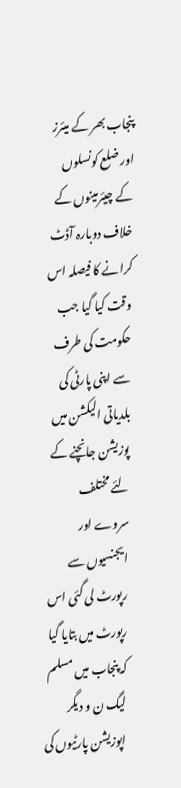پنجاب بھر کے میئرز اور ضلع کونسلوں کے چیئرمینوں کے خلاف دوبارہ آڈٹ کرانے کا فیصلہ اس وقت کیا گیا جب حکومت کی طرف سے اپنی پارٹی کی بلدیاتی الیکشن میں پوزیشن جانچنے کے لئے مختلف سروے اور ایجنسیوں سے رپورٹ لی گئی اس رپورٹ میں بتایا گیا کہ پنجاب میں مسلم لیگ ن و دیگر اپوزیشن پارٹیوں کی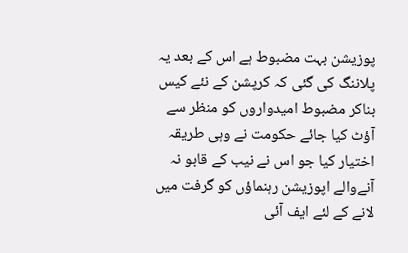پوزیشن بہت مضبوط ہے اس کے بعد یہ پلاننگ کی گئی کہ کرپشن کے نئے کیس بناکر مضبوط امیدواروں کو منظر سے آؤٹ کیا جائے حکومت نے وہی طریقہ اختیار کیا جو اس نے نیب کے قابو نہ آنےوالے اپوزیشن رہنماؤں کو گرفت میں لانے کے لئے ایف آئی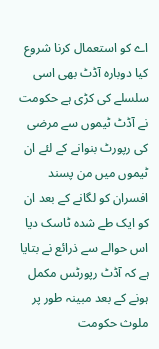اے کو استعمال کرنا شروع کیا دوبارہ آڈٹ بھی اسی سلسلے کی کڑی ہے حکومت نے آڈٹ ٹیموں سے مرضی کی رپورٹ بنوانے کے لئے ان ٹیموں میں من پسند افسران کو لگانے کے بعد ان کو ایک طے شدہ ٹاسک دیا اس حوالے سے ذرائع نے بتایا ہے کہ آڈٹ رپورٹس مکمل ہونے کے بعد مبینہ طور پر ملوث حکومت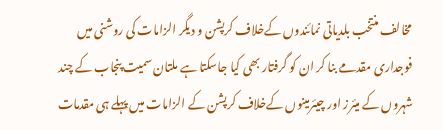مخالف منتخب بلدیاتی نمائندوں کےخلاف کرپشن و دیگر الزامات کی روشنی میں فوجداری مقدمے بنا کر ان کو گرفتار بھی کیا جاسکتا ہے ملتان سمیت پنجاب کے چند شہروں کے میئرز اور چیئرمینوں کےخلاف کرپشن کے الزامات میں پہلے ہی مقدمات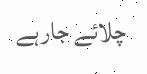چلائے جارہے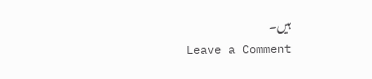ہیں۔
Leave a Comment